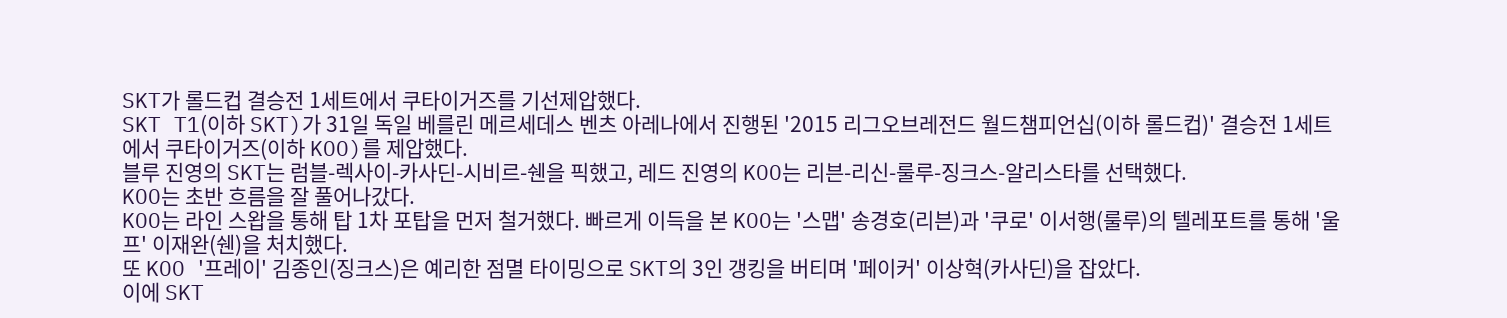SKT가 롤드컵 결승전 1세트에서 쿠타이거즈를 기선제압했다.
SKT T1(이하 SKT)가 31일 독일 베를린 메르세데스 벤츠 아레나에서 진행된 '2015 리그오브레전드 월드챔피언십(이하 롤드컵)' 결승전 1세트에서 쿠타이거즈(이하 KOO)를 제압했다.
블루 진영의 SKT는 럼블-렉사이-카사딘-시비르-쉔을 픽했고, 레드 진영의 KOO는 리븐-리신-룰루-징크스-알리스타를 선택했다.
KOO는 초반 흐름을 잘 풀어나갔다.
KOO는 라인 스왑을 통해 탑 1차 포탑을 먼저 철거했다. 빠르게 이득을 본 KOO는 '스맵' 송경호(리븐)과 '쿠로' 이서행(룰루)의 텔레포트를 통해 '울프' 이재완(쉔)을 처치했다.
또 KOO '프레이' 김종인(징크스)은 예리한 점멸 타이밍으로 SKT의 3인 갱킹을 버티며 '페이커' 이상혁(카사딘)을 잡았다.
이에 SKT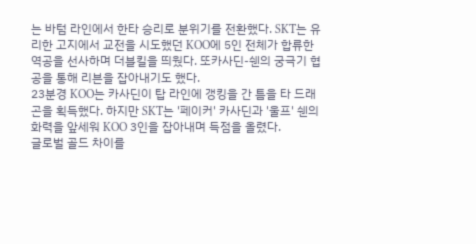는 바텀 라인에서 한타 승리로 분위기를 전환했다. SKT는 유리한 고지에서 교전을 시도했던 KOO에 5인 전체가 합류한 역공을 선사하며 더블킬을 띄웠다. 또카사딘-쉔의 궁극기 협공을 통해 리븐을 잡아내기도 했다.
23분경 KOO는 카사딘이 탑 라인에 갱킹을 간 틈을 타 드래곤을 획득했다. 하지만 SKT는 '페이커' 카사딘과 '울프' 쉔의 화력을 앞세워 KOO 3인을 잡아내며 득점을 올렸다.
글로벌 골드 차이를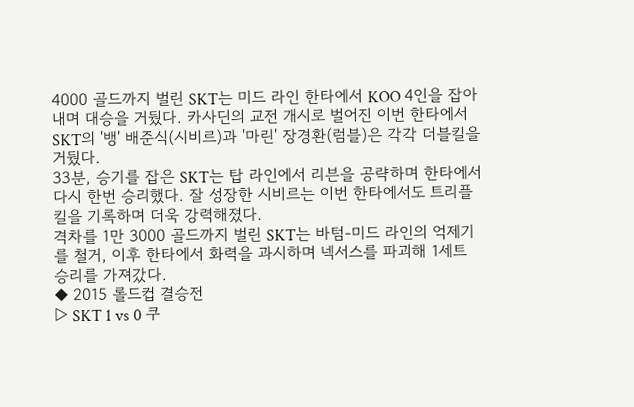4000 골드까지 벌린 SKT는 미드 라인 한타에서 KOO 4인을 잡아내며 대승을 거뒀다. 카사딘의 교전 개시로 벌어진 이번 한타에서 SKT의 '뱅' 배준식(시비르)과 '마린' 장경환(럼블)은 각각 더블킬을 거뒀다.
33분, 승기를 잡은 SKT는 탑 라인에서 리븐을 공략하며 한타에서 다시 한번 승리했다. 잘 성장한 시비르는 이번 한타에서도 트리플킬을 기록하며 더욱 강력해졌다.
격차를 1만 3000 골드까지 벌린 SKT는 바텀-미드 라인의 억제기를 철거, 이후 한타에서 화력을 과시하며 넥서스를 파괴해 1세트 승리를 가져갔다.
◆ 2015 롤드컵 결승전
▷ SKT 1 vs 0 쿠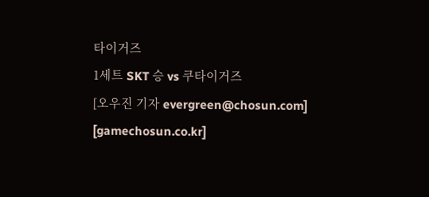타이거즈
1세트 SKT 승 vs 쿠타이거즈
[오우진 기자 evergreen@chosun.com] [gamechosun.co.kr]